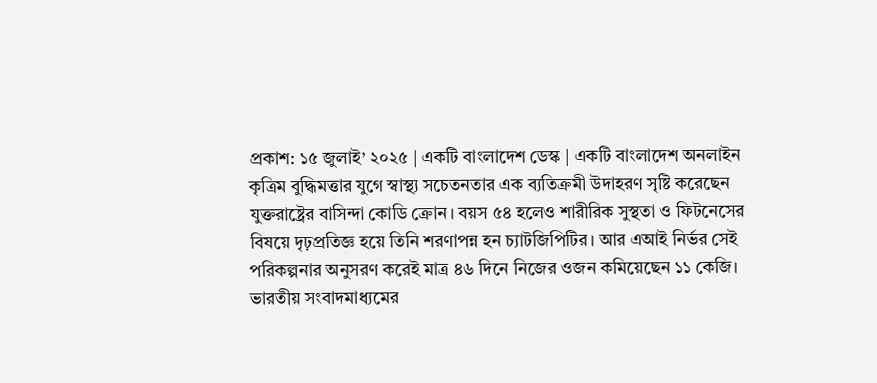প্রকাশ: ১৫ জুলাই’ ২০২৫ | একটি বাংলাদেশ ডেস্ক | একটি বাংলাদেশ অনলাইন
কৃত্রিম বুদ্ধিমত্তার যুগে স্বাস্থ্য সচেতনতার এক ব্যতিক্রমী উদাহরণ সৃষ্টি করেছেন যুক্তরাষ্ট্রের বাসিন্দা কোডি ক্রোন। বয়স ৫৪ হলেও শারীরিক সুস্থতা ও ফিটনেসের বিষয়ে দৃঢ়প্রতিজ্ঞ হয়ে তিনি শরণাপন্ন হন চ্যাটজিপিটির। আর এআই নির্ভর সেই পরিকল্পনার অনুসরণ করেই মাত্র ৪৬ দিনে নিজের ওজন কমিয়েছেন ১১ কেজি।
ভারতীয় সংবাদমাধ্যমের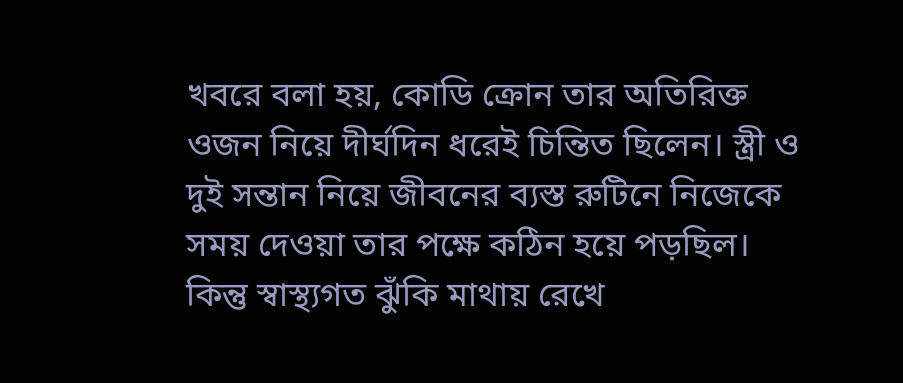খবরে বলা হয়, কোডি ক্রোন তার অতিরিক্ত ওজন নিয়ে দীর্ঘদিন ধরেই চিন্তিত ছিলেন। স্ত্রী ও দুই সন্তান নিয়ে জীবনের ব্যস্ত রুটিনে নিজেকে সময় দেওয়া তার পক্ষে কঠিন হয়ে পড়ছিল। কিন্তু স্বাস্থ্যগত ঝুঁকি মাথায় রেখে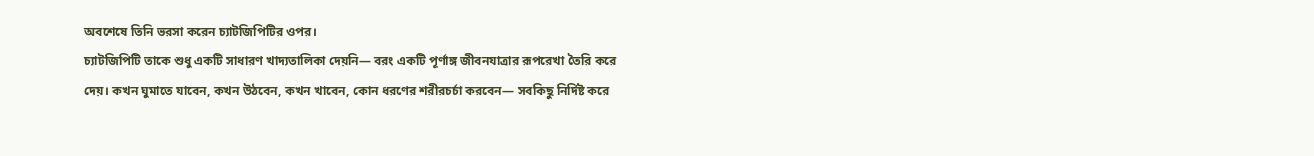অবশেষে তিনি ভরসা করেন চ্যাটজিপিটির ওপর।
চ্যাটজিপিটি তাকে শুধু একটি সাধারণ খাদ্যতালিকা দেয়নি— বরং একটি পূর্ণাঙ্গ জীবনযাত্রার রূপরেখা তৈরি করে দেয়। কখন ঘুমাতে যাবেন, কখন উঠবেন, কখন খাবেন, কোন ধরণের শরীরচর্চা করবেন— সবকিছু নির্দিষ্ট করে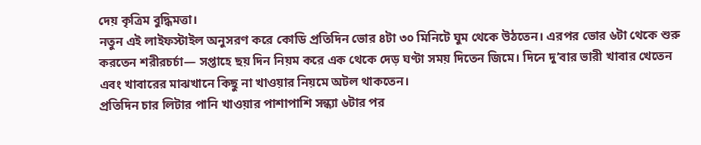দেয় কৃত্রিম বুদ্ধিমত্তা।
নতুন এই লাইফস্টাইল অনুসরণ করে কোডি প্রতিদিন ভোর ৪টা ৩০ মিনিটে ঘুম থেকে উঠতেন। এরপর ভোর ৬টা থেকে শুরু করতেন শরীরচর্চা— সপ্তাহে ছয় দিন নিয়ম করে এক থেকে দেড় ঘণ্টা সময় দিতেন জিমে। দিনে দু’বার ভারী খাবার খেতেন এবং খাবারের মাঝখানে কিছু না খাওয়ার নিয়মে অটল থাকতেন।
প্রতিদিন চার লিটার পানি খাওয়ার পাশাপাশি সন্ধ্যা ৬টার পর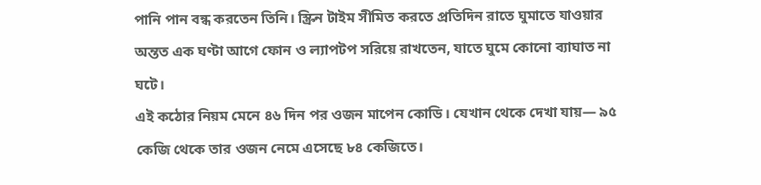পানি পান বন্ধ করতেন তিনি। স্ক্রিন টাইম সীমিত করতে প্রতিদিন রাতে ঘুমাতে যাওয়ার অন্তত এক ঘণ্টা আগে ফোন ও ল্যাপটপ সরিয়ে রাখতেন, যাতে ঘুমে কোনো ব্যাঘাত না ঘটে।
এই কঠোর নিয়ম মেনে ৪৬ দিন পর ওজন মাপেন কোডি। যেখান থেকে দেখা যায়— ৯৫ কেজি থেকে তার ওজন নেমে এসেছে ৮৪ কেজিতে।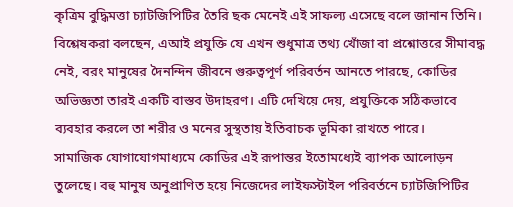কৃত্রিম বুদ্ধিমত্তা চ্যাটজিপিটির তৈরি ছক মেনেই এই সাফল্য এসেছে বলে জানান তিনি।
বিশ্লেষকরা বলছেন, এআই প্রযুক্তি যে এখন শুধুমাত্র তথ্য খোঁজা বা প্রশ্নোত্তরে সীমাবদ্ধ নেই, বরং মানুষের দৈনন্দিন জীবনে গুরুত্বপূর্ণ পরিবর্তন আনতে পারছে, কোডির অভিজ্ঞতা তারই একটি বাস্তব উদাহরণ। এটি দেখিয়ে দেয়, প্রযুক্তিকে সঠিকভাবে ব্যবহার করলে তা শরীর ও মনের সুস্থতায় ইতিবাচক ভূমিকা রাখতে পারে।
সামাজিক যোগাযোগমাধ্যমে কোডির এই রূপান্তর ইতোমধ্যেই ব্যাপক আলোড়ন তুলেছে। বহু মানুষ অনুপ্রাণিত হয়ে নিজেদের লাইফস্টাইল পরিবর্তনে চ্যাটজিপিটির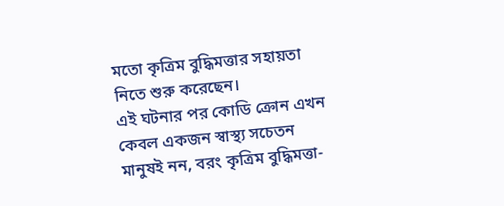মতো কৃত্রিম বুদ্ধিমত্তার সহায়তা নিতে শুরু করেছেন।
এই ঘটনার পর কোডি ক্রোন এখন কেবল একজন স্বাস্থ্য সচেতন মানুষই নন, বরং কৃত্রিম বুদ্ধিমত্তা-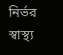নির্ভর স্বাস্থ্য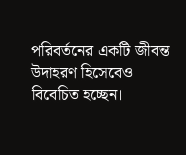পরিবর্তনের একটি জীবন্ত উদাহরণ হিসেবেও বিবেচিত হচ্ছেন।